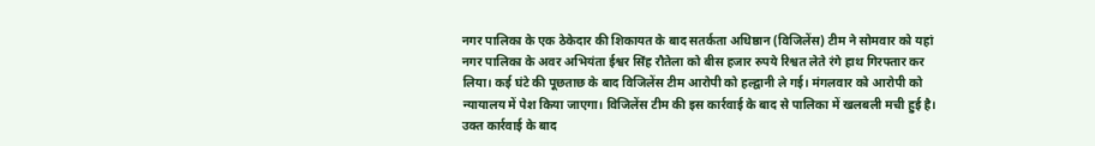नगर पालिका के एक ठेकेदार की शिकायत के बाद सतर्कता अधिष्ठान (विजिलेंस) टीम ने सोमवार को यहां नगर पालिका के अवर अभियंता ईश्वर सिंह रौतेला को बीस हजार रुपये रिश्वत लेते रंगे हाथ गिरफ्तार कर लिया। कई घंटे की पूछताछ के बाद विजिलेंस टीम आरोपी को हल्द्वानी ले गई। मंगलवार को आरोपी को न्यायालय में पेश किया जाएगा। विजिलेंस टीम की इस कार्रवाई के बाद से पालिका में खलबली मची हुई है।
उक्त कार्रवाई के बाद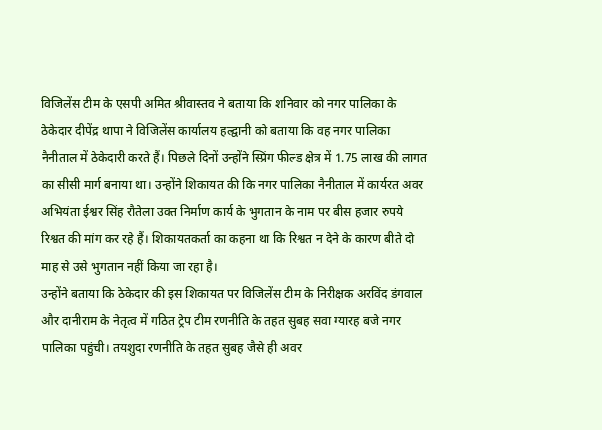विजिलेंस टीम के एसपी अमित श्रीवास्तव ने बताया कि शनिवार को नगर पालिका के ठेकेदार दीपेंद्र थापा ने विजिलेंस कार्यालय हल्द्वानी को बताया कि वह नगर पालिका नैनीताल में ठेकेदारी करते हैं। पिछले दिनों उन्होंने स्प्रिंग फील्ड क्षेत्र में 1.75 लाख की लागत का सीसी मार्ग बनाया था। उन्होंने शिकायत की कि नगर पालिका नैनीताल में कार्यरत अवर अभियंता ईश्वर सिंह रौतेला उक्त निर्माण कार्य के भुगतान के नाम पर बीस हजार रुपये रिश्वत की मांग कर रहे हैं। शिकायतकर्ता का कहना था कि रिश्वत न देने के कारण बीते दो माह से उसे भुगतान नहीं किया जा रहा है।
उन्होंने बताया कि ठेकेदार की इस शिकायत पर विजिलेंस टीम के निरीक्षक अरविंद डंगवाल और दानीराम के नेतृत्व में गठित ट्रेप टीम रणनीति के तहत सुबह सवा ग्यारह बजे नगर पालिका पहुंची। तयशुदा रणनीति के तहत सुबह जैसे ही अवर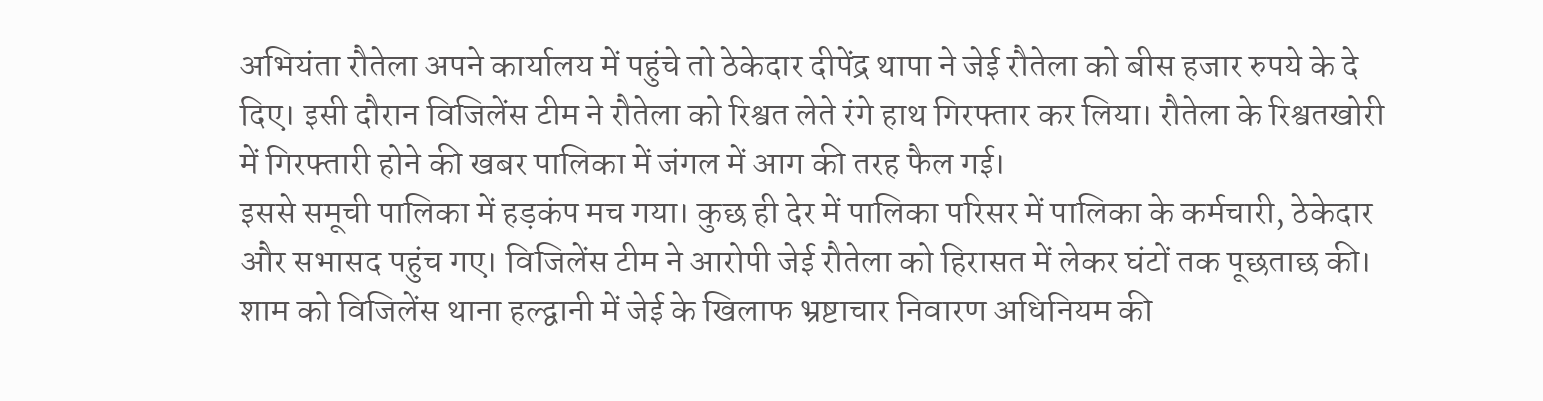अभियंता रौतेला अपने कार्यालय में पहुंचे तो ठेकेदार दीपेंद्र थापा ने जेई रौतेला को बीस हजार रुपये के दे दिए। इसी दौरान विजिलेंस टीम ने रौतेला को रिश्वत लेते रंगे हाथ गिरफ्तार कर लिया। रौतेला के रिश्वतखोरी में गिरफ्तारी होने की खबर पालिका में जंगल में आग की तरह फैल गई।
इससे समूची पालिका में हड़कंप मच गया। कुछ ही देर में पालिका परिसर में पालिका के कर्मचारी, ठेकेदार और सभासद पहुंच गए। विजिलेंस टीम ने आरोपी जेई रौतेला को हिरासत में लेकर घंटों तक पूछताछ की। शाम को विजिलेंस थाना हल्द्वानी में जेई के खिलाफ भ्रष्टाचार निवारण अधिनियम की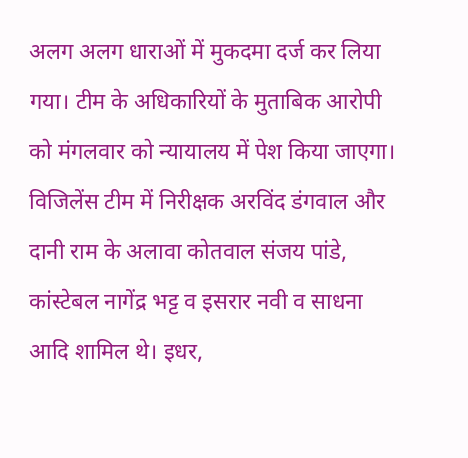अलग अलग धाराओं में मुकदमा दर्ज कर लिया गया। टीम के अधिकारियों के मुताबिक आरोपी को मंगलवार को न्यायालय में पेश किया जाएगा। विजिलेंस टीम में निरीक्षक अरविंद डंगवाल और दानी राम के अलावा कोतवाल संजय पांडे, कांस्टेबल नागेंद्र भट्ट व इसरार नवी व साधना आदि शामिल थे। इधर,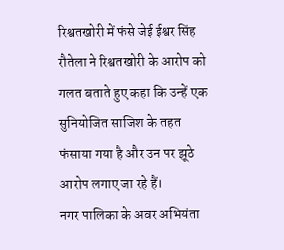रिश्वतखोरी में फंसे जेई ईश्वर सिंह रौतेला ने रिश्वतखोरी के आरोप को गलत बताते हुए कहा कि उन्हें एक सुनियोजित साजिश के तहत फंसाया गया है और उन पर झूठे आरोप लगाए जा रहे हैं।
नगर पालिका के अवर अभियंता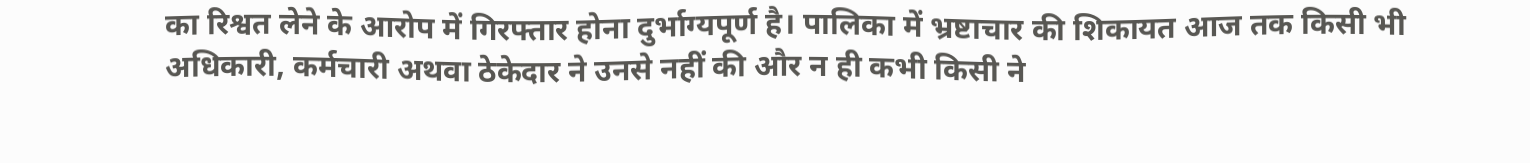का रिश्वत लेने के आरोप में गिरफ्तार होना दुर्भाग्यपूर्ण है। पालिका में भ्रष्टाचार की शिकायत आज तक किसी भी अधिकारी, कर्मचारी अथवा ठेकेदार ने उनसे नहीं की और न ही कभी किसी ने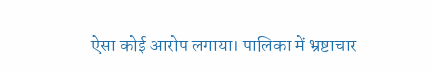ऐसा कोई आरोप लगाया। पालिका में भ्रष्टाचार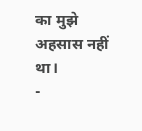का मुझे अहसास नहीं था।
-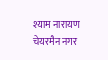श्याम नारायण चेयरमैन नगर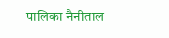पालिका नैनीताल